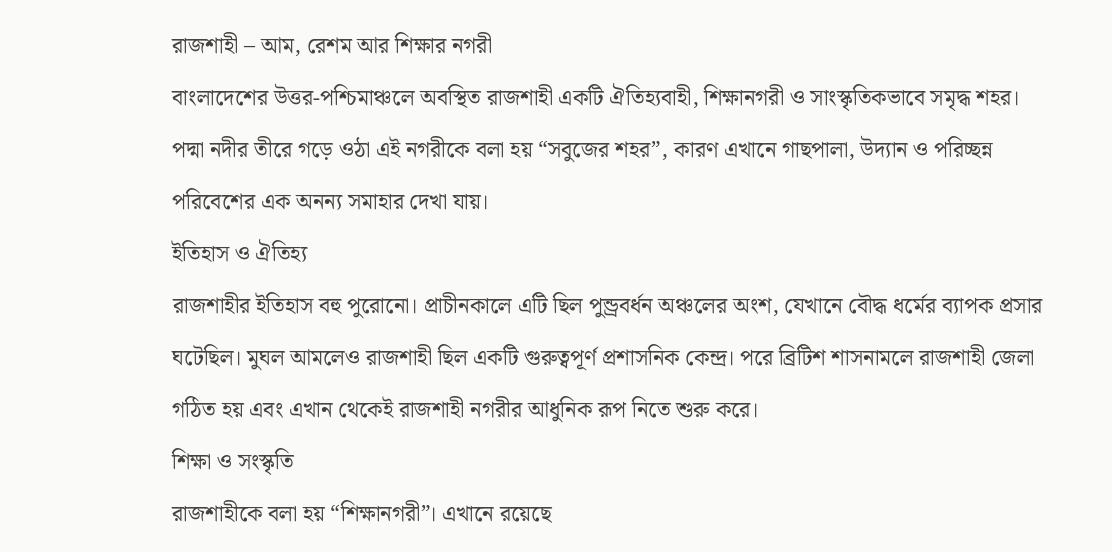রাজশাহী – আম, রেশম আর শিক্ষার নগরী
বাংলাদেশের উত্তর-পশ্চিমাঞ্চলে অবস্থিত রাজশাহী একটি ঐতিহ্যবাহী, শিক্ষানগরী ও সাংস্কৃতিকভাবে সমৃদ্ধ শহর। পদ্মা নদীর তীরে গড়ে ওঠা এই নগরীকে বলা হয় “সবুজের শহর”, কারণ এখানে গাছপালা, উদ্যান ও পরিচ্ছন্ন পরিবেশের এক অনন্য সমাহার দেখা যায়।
ইতিহাস ও ঐতিহ্য
রাজশাহীর ইতিহাস বহু পুরোনো। প্রাচীনকালে এটি ছিল পুন্ড্রবর্ধন অঞ্চলের অংশ, যেখানে বৌদ্ধ ধর্মের ব্যাপক প্রসার ঘটেছিল। মুঘল আমলেও রাজশাহী ছিল একটি গুরুত্বপূর্ণ প্রশাসনিক কেন্দ্র। পরে ব্রিটিশ শাসনামলে রাজশাহী জেলা গঠিত হয় এবং এখান থেকেই রাজশাহী নগরীর আধুনিক রূপ নিতে শুরু করে।
শিক্ষা ও সংস্কৃতি
রাজশাহীকে বলা হয় “শিক্ষানগরী”। এখানে রয়েছে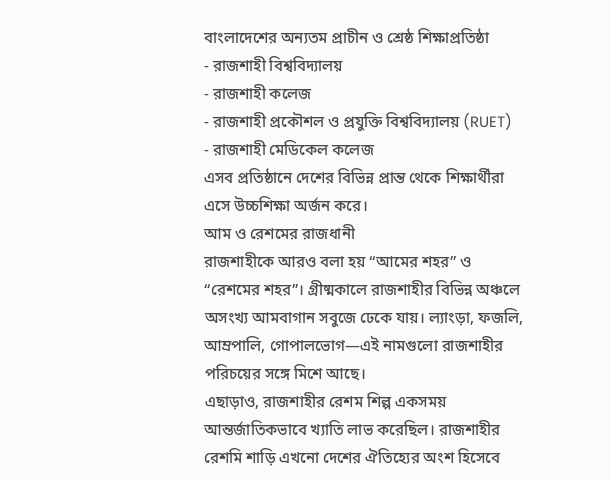বাংলাদেশের অন্যতম প্রাচীন ও শ্রেষ্ঠ শিক্ষাপ্রতিষ্ঠা
- রাজশাহী বিশ্ববিদ্যালয়
- রাজশাহী কলেজ
- রাজশাহী প্রকৌশল ও প্রযুক্তি বিশ্ববিদ্যালয় (RUET)
- রাজশাহী মেডিকেল কলেজ
এসব প্রতিষ্ঠানে দেশের বিভিন্ন প্রান্ত থেকে শিক্ষার্থীরা এসে উচ্চশিক্ষা অর্জন করে।
আম ও রেশমের রাজধানী
রাজশাহীকে আরও বলা হয় “আমের শহর” ও “রেশমের শহর”। গ্রীষ্মকালে রাজশাহীর বিভিন্ন অঞ্চলে অসংখ্য আমবাগান সবুজে ঢেকে যায়। ল্যাংড়া, ফজলি, আম্রপালি, গোপালভোগ—এই নামগুলো রাজশাহীর পরিচয়ের সঙ্গে মিশে আছে।
এছাড়াও, রাজশাহীর রেশম শিল্প একসময় আন্তর্জাতিকভাবে খ্যাতি লাভ করেছিল। রাজশাহীর রেশমি শাড়ি এখনো দেশের ঐতিহ্যের অংশ হিসেবে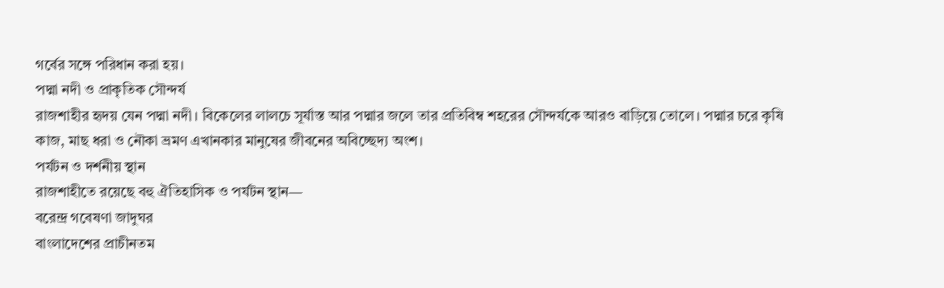গর্বের সঙ্গে পরিধান করা হয়।
পদ্মা নদী ও প্রাকৃতিক সৌন্দর্য
রাজশাহীর হৃদয় যেন পদ্মা নদী। বিকেলের লালচে সূর্যাস্ত আর পদ্মার জলে তার প্রতিবিম্ব শহরের সৌন্দর্যকে আরও বাড়িয়ে তোলে। পদ্মার চরে কৃষি কাজ, মাছ ধরা ও নৌকা ভ্রমণ এখানকার মানুষের জীবনের অবিচ্ছেদ্য অংশ।
পর্যটন ও দর্শনীয় স্থান
রাজশাহীতে রয়েছে বহু ঐতিহাসিক ও পর্যটন স্থান—
বরেন্দ্র গবেষণা জাদুঘর
বাংলাদেশের প্রাচীনতম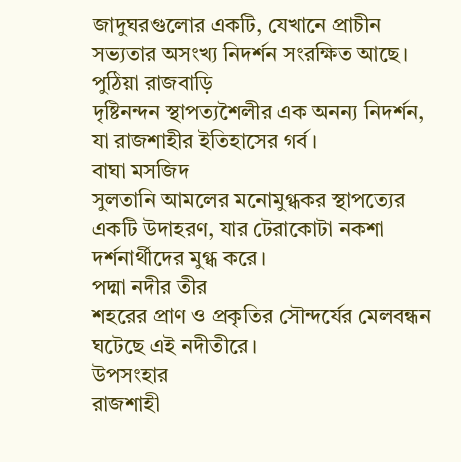জাদুঘরগুলোর একটি, যেখানে প্রাচীন সভ্যতার অসংখ্য নিদর্শন সংরক্ষিত আছে।
পুঠিয়া রাজবাড়ি
দৃষ্টিনন্দন স্থাপত্যশৈলীর এক অনন্য নিদর্শন, যা রাজশাহীর ইতিহাসের গর্ব।
বাঘা মসজিদ
সুলতানি আমলের মনোমুগ্ধকর স্থাপত্যের একটি উদাহরণ, যার টেরাকোটা নকশা দর্শনার্থীদের মুগ্ধ করে।
পদ্মা নদীর তীর
শহরের প্রাণ ও প্রকৃতির সৌন্দর্যের মেলবন্ধন ঘটেছে এই নদীতীরে।
উপসংহার
রাজশাহী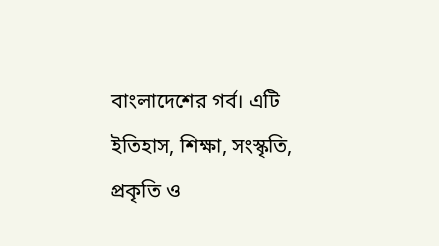বাংলাদেশের গর্ব। এটি ইতিহাস, শিক্ষা, সংস্কৃতি, প্রকৃতি ও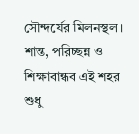সৌন্দর্যের মিলনস্থল। শান্ত, পরিচ্ছন্ন ও শিক্ষাবান্ধব এই শহর শুধু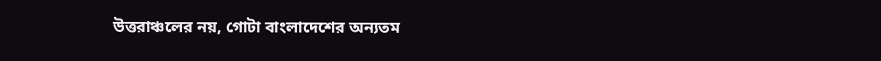উত্তরাঞ্চলের নয়, গোটা বাংলাদেশের অন্যতম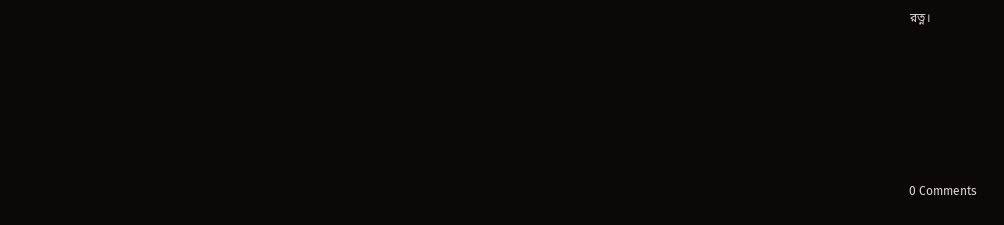রত্ন।






0 Comments